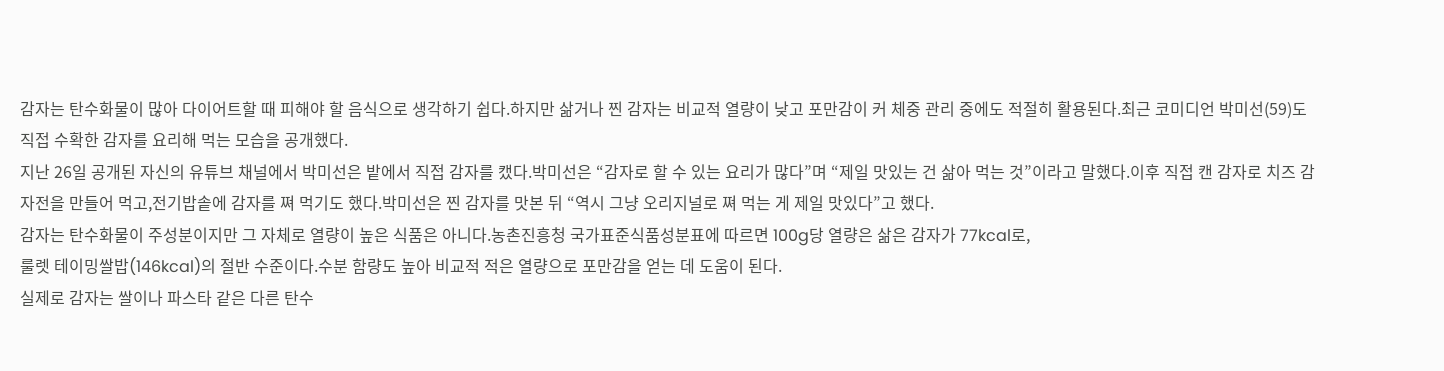감자는 탄수화물이 많아 다이어트할 때 피해야 할 음식으로 생각하기 쉽다.하지만 삶거나 찐 감자는 비교적 열량이 낮고 포만감이 커 체중 관리 중에도 적절히 활용된다.최근 코미디언 박미선(59)도 직접 수확한 감자를 요리해 먹는 모습을 공개했다.
지난 26일 공개된 자신의 유튜브 채널에서 박미선은 밭에서 직접 감자를 캤다.박미선은 “감자로 할 수 있는 요리가 많다”며 “제일 맛있는 건 삶아 먹는 것”이라고 말했다.이후 직접 캔 감자로 치즈 감자전을 만들어 먹고,전기밥솥에 감자를 쪄 먹기도 했다.박미선은 찐 감자를 맛본 뒤 “역시 그냥 오리지널로 쪄 먹는 게 제일 맛있다”고 했다.
감자는 탄수화물이 주성분이지만 그 자체로 열량이 높은 식품은 아니다.농촌진흥청 국가표준식품성분표에 따르면 100g당 열량은 삶은 감자가 77kcal로,
룰렛 테이밍쌀밥(146kcal)의 절반 수준이다.수분 함량도 높아 비교적 적은 열량으로 포만감을 얻는 데 도움이 된다.
실제로 감자는 쌀이나 파스타 같은 다른 탄수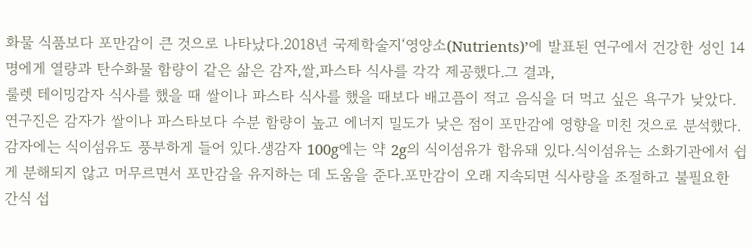화물 식품보다 포만감이 큰 것으로 나타났다.2018년 국제학술지‘영양소(Nutrients)’에 발표된 연구에서 건강한 성인 14명에게 열량과 탄수화물 함량이 같은 삶은 감자,쌀,파스타 식사를 각각 제공했다.그 결과,
룰렛 테이밍감자 식사를 했을 때 쌀이나 파스타 식사를 했을 때보다 배고픔이 적고 음식을 더 먹고 싶은 욕구가 낮았다.연구진은 감자가 쌀이나 파스타보다 수분 함량이 높고 에너지 밀도가 낮은 점이 포만감에 영향을 미친 것으로 분석했다.
감자에는 식이섬유도 풍부하게 들어 있다.생감자 100g에는 약 2g의 식이섬유가 함유돼 있다.식이섬유는 소화기관에서 쉽게 분해되지 않고 머무르면서 포만감을 유지하는 데 도움을 준다.포만감이 오래 지속되면 식사량을 조절하고 불필요한 간식 섭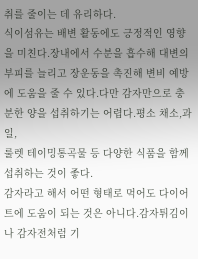취를 줄이는 데 유리하다.
식이섬유는 배변 활동에도 긍정적인 영향을 미친다.장내에서 수분을 흡수해 대변의 부피를 늘리고 장운동을 촉진해 변비 예방에 도움을 줄 수 있다.다만 감자만으로 충분한 양을 섭취하기는 어렵다.평소 채소,과일,
룰렛 테이밍통곡물 등 다양한 식품을 함께 섭취하는 것이 좋다.
감자라고 해서 어떤 형태로 먹어도 다이어트에 도움이 되는 것은 아니다.감자튀김이나 감자전처럼 기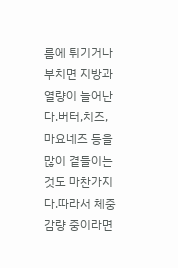름에 튀기거나 부치면 지방과 열량이 늘어난다.버터,치즈,마요네즈 등을 많이 곁들이는 것도 마찬가지다.따라서 체중 감량 중이라면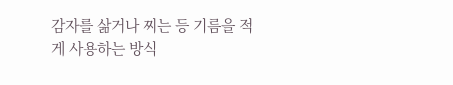감자를 삶거나 찌는 등 기름을 적게 사용하는 방식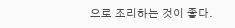으로 조리하는 것이 좋다.